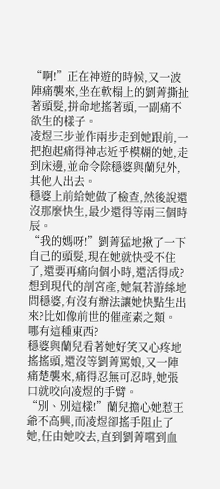“啊!”正在神遊的時候,又一波陣痛襲來,坐在軟榻上的劉菁撕扯著頭髮,拼命地搖著頭,一副痛不欲生的樣子。
凌煜三步並作兩步走到她跟前,一把抱起痛得神志近乎模糊的她,走到床邊,並命令除穩婆與蘭兒外,其他人出去。
穩婆上前給她做了檢查,然後說還沒那麼快生,最少還得等兩三個時辰。
“我的媽呀!”劉菁猛地揪了一下自己的頭髮,現在她就快受不住了,還要再痛向個小時,還活得成?想到現代的剖宮產,她氣若游絲地問穩婆,有沒有辦法讓她快點生出來?比如像前世的催產素之類。
哪有這種東西?
穩婆與蘭兒看著她好笑又心疼地搖搖頭,還沒等劉菁罵娘,又一陣痛楚襲來,痛得忍無可忍時,她張口就咬向凌煜的手臂。
“別、別這樣!”蘭兒擔心她惹王爺不高興,而凌煜卻搖手阻止了她,任由她咬去,直到劉菁嚐到血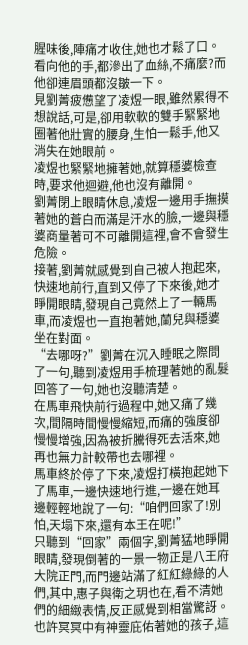腥味後,陣痛才收住,她也才鬆了口。
看向他的手,都滲出了血絲,不痛麼?而他卻連眉頭都沒皺一下。
見劉菁疲憊望了凌煜一眼,雖然累得不想說話,可是,卻用軟軟的雙手緊緊地圈著他壯實的腰身,生怕一鬆手,他又消失在她眼前。
凌煜也緊緊地擁著她,就算穩婆檢查時,要求他迴避,他也沒有離開。
劉菁閉上眼睛休息,凌煜一邊用手撫摸著她的蒼白而滿是汗水的臉,一邊與穩婆商量著可不可離開這裡,會不會發生危險。
接著,劉菁就感覺到自己被人抱起來,快速地前行,直到又停了下來後,她才睜開眼睛,發現自己竟然上了一輛馬車,而凌煜也一直抱著她,蘭兒與穩婆坐在對面。
“去哪呀?”劉菁在沉入睡眠之際問了一句,聽到凌煜用手梳理著她的亂髮回答了一句,她也沒聽清楚。
在馬車飛快前行過程中,她又痛了幾次,間隔時間慢慢縮短,而痛的強度卻慢慢增強,因為被折騰得死去活來,她再也無力計較帶也去哪裡。
馬車終於停了下來,凌煜打橫抱起她下了馬車,一邊快速地行進,一邊在她耳邊輕輕地說了一句:“咱們回家了!別怕,天塌下來,還有本王在呢!”
只聽到“回家”兩個字,劉菁猛地睜開眼睛,發現倒著的一景一物正是八王府大院正門,而門邊站滿了紅紅綠綠的人們,其中,惠子與衛之玥也在,看不清她們的細緻表情,反正感覺到相當驚訝。
也許冥冥中有神靈庇佑著她的孩子,這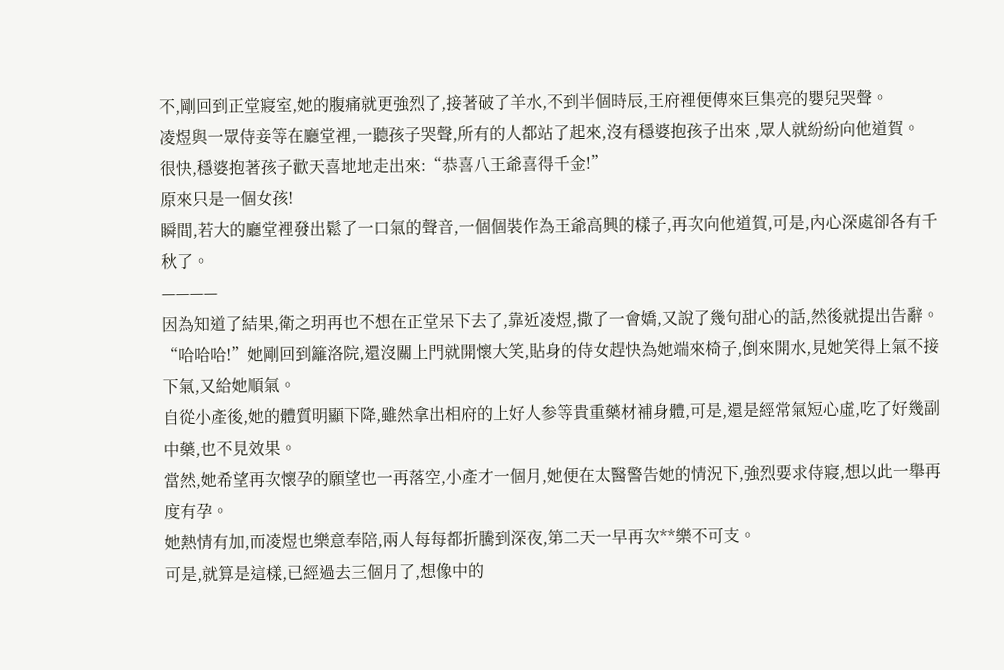不,剛回到正堂寢室,她的腹痛就更強烈了,接著破了羊水,不到半個時辰,王府裡便傳來巨集亮的嬰兒哭聲。
凌煜與一眾侍妾等在廳堂裡,一聽孩子哭聲,所有的人都站了起來,沒有穩婆抱孩子出來 ,眾人就紛紛向他道賀。
很快,穩婆抱著孩子歡天喜地地走出來:“恭喜八王爺喜得千金!”
原來只是一個女孩!
瞬間,若大的廳堂裡發出鬆了一口氣的聲音,一個個裝作為王爺高興的樣子,再次向他道賀,可是,內心深處卻各有千秋了。
————
因為知道了結果,衛之玥再也不想在正堂呆下去了,靠近凌煜,撒了一會嬌,又說了幾句甜心的話,然後就提出告辭。
“哈哈哈!”她剛回到籬洛院,還沒關上門就開懷大笑,貼身的侍女趕快為她端來椅子,倒來開水,見她笑得上氣不接下氣,又給她順氣。
自從小產後,她的體質明顯下降,雖然拿出相府的上好人参等貴重藥材補身體,可是,還是經常氣短心虛,吃了好幾副中藥,也不見效果。
當然,她希望再次懷孕的願望也一再落空,小產才一個月,她便在太醫警告她的情況下,強烈要求侍寢,想以此一舉再度有孕。
她熱情有加,而凌煜也樂意奉陪,兩人每每都折騰到深夜,第二天一早再次**樂不可支。
可是,就算是這樣,已經過去三個月了,想像中的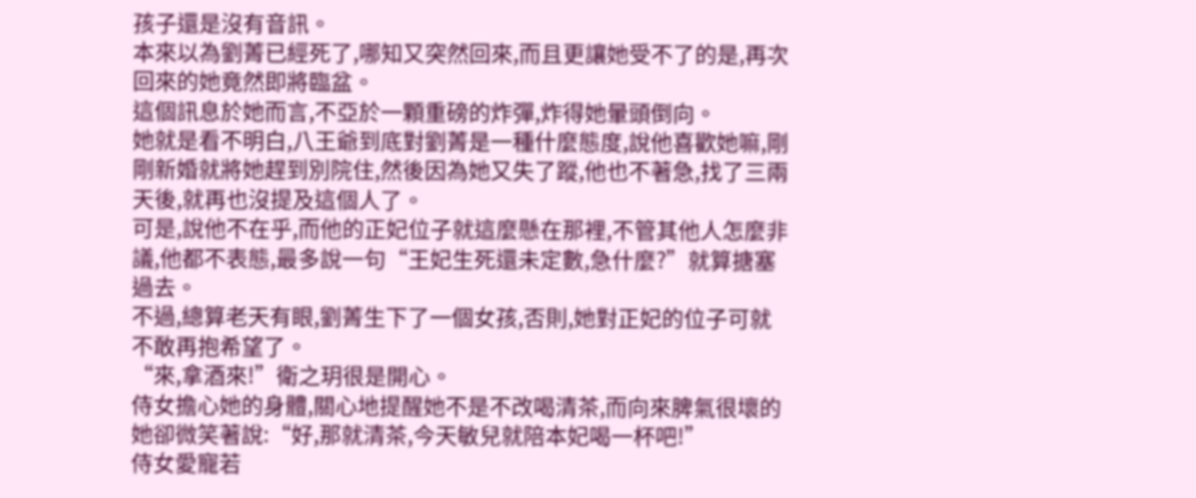孩子還是沒有音訊。
本來以為劉菁已經死了,哪知又突然回來,而且更讓她受不了的是,再次回來的她竟然即將臨盆。
這個訊息於她而言,不亞於一顆重磅的炸彈,炸得她暈頭倒向。
她就是看不明白,八王爺到底對劉菁是一種什麼態度,說他喜歡她嘛,剛剛新婚就將她趕到別院住,然後因為她又失了蹤,他也不著急,找了三兩天後,就再也沒提及這個人了。
可是,說他不在乎,而他的正妃位子就這麼懸在那裡,不管其他人怎麼非議,他都不表態,最多說一句“王妃生死還未定數,急什麼?”就算搪塞過去。
不過,總算老天有眼,劉菁生下了一個女孩,否則,她對正妃的位子可就不敢再抱希望了。
“來,拿酒來!”衛之玥很是開心。
侍女擔心她的身體,關心地提醒她不是不改喝清茶,而向來脾氣很壞的她卻微笑著說:“好,那就清茶,今天敏兒就陪本妃喝一杯吧!”
侍女愛寵若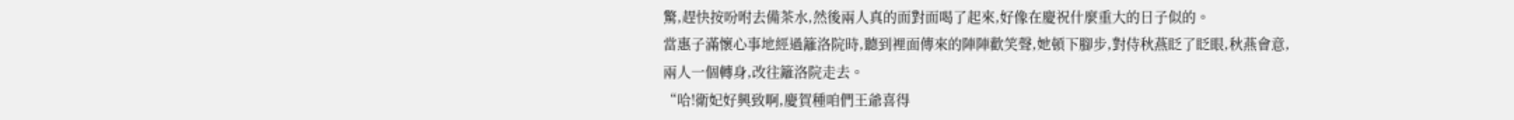驚,趕快按吩咐去備茶水,然後兩人真的面對面喝了起來,好像在慶祝什麼重大的日子似的。
當惠子滿懷心事地經過籬洛院時,聽到裡面傳來的陣陣歡笑聲,她頓下腳步,對侍秋燕眨了眨眼,秋燕會意,兩人一個轉身,改往籬洛院走去。
“哈!衛妃好興致啊,慶賀種咱們王爺喜得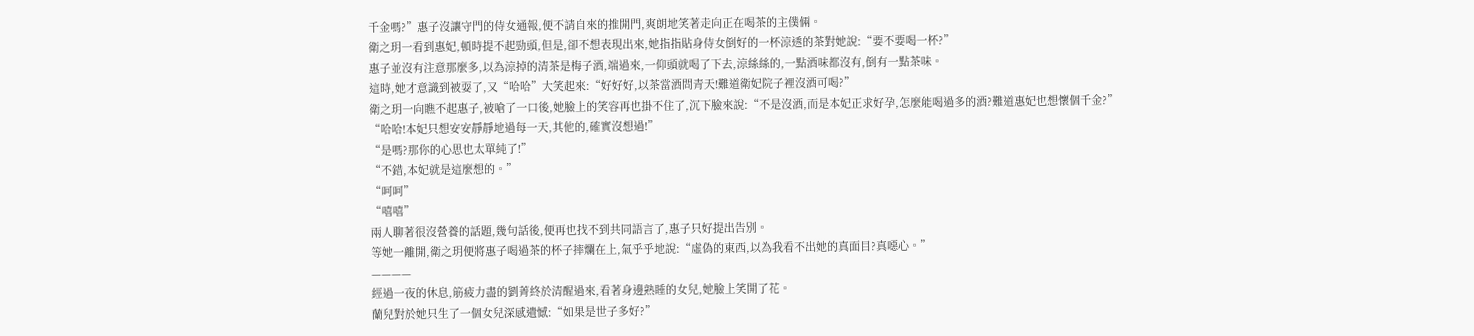千金嗎?”惠子沒讓守門的侍女通報,便不請自來的推開門,爽朗地笑著走向正在喝茶的主僕倆。
衛之玥一看到惠妃,頓時提不起勁頭,但是,卻不想表現出來,她指指貼身侍女倒好的一杯涼透的茶對她說:“要不要喝一杯?”
惠子並沒有注意那麼多,以為涼掉的清茶是梅子酒,端過來,一仰頭就喝了下去,涼絲絲的,一點酒味都沒有,倒有一點茶味。
這時,她才意識到被耍了,又“哈哈”大笑起來:“好好好,以茶當酒問青天!難道衛妃院子裡沒酒可喝?”
衛之玥一向瞧不起惠子,被嗆了一口後,她臉上的笑容再也掛不住了,沉下臉來說:“不是沒酒,而是本妃正求好孕,怎麼能喝過多的酒?難道惠妃也想懷個千金?”
“哈哈!本妃只想安安靜靜地過每一天,其他的,確實沒想過!”
“是嗎?那你的心思也太單純了!”
“不錯,本妃就是這麼想的。”
“呵呵”
“嘻嘻”
兩人聊著很沒營養的話題,幾句話後,便再也找不到共同語言了,惠子只好提出告別。
等她一離開,衛之玥便將惠子喝過茶的杯子摔爛在上,氣乎乎地說:“虛偽的東西,以為我看不出她的真面目?真噁心。”
————
經過一夜的休息,筋疲力盡的劉菁終於清醒過來,看著身邊熟睡的女兒,她臉上笑開了花。
蘭兒對於她只生了一個女兒深感遺憾:“如果是世子多好?”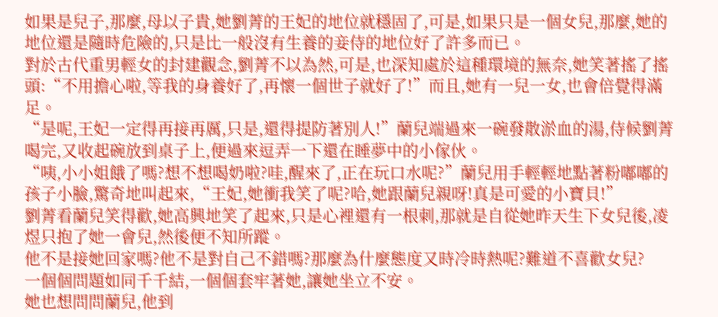如果是兒子,那麼,母以子貴,她劉菁的王妃的地位就穩固了,可是,如果只是一個女兒,那麼,她的地位還是隨時危險的,只是比一般沒有生養的妾侍的地位好了許多而已。
對於古代重男輕女的封建觀念,劉菁不以為然,可是,也深知處於這種環境的無奈,她笑著搖了搖頭:“不用擔心啦,等我的身養好了,再懷一個世子就好了!”而且,她有一兒一女,也會倍覺得滿足。
“是呢,王妃一定得再接再厲,只是,還得提防著別人!”蘭兒端過來一碗發散淤血的湯,侍候劉菁喝完,又收起碗放到桌子上,便過來逗弄一下還在睡夢中的小傢伙。
“咦,小小姐餓了嗎?想不想喝奶啦?哇,醒來了,正在玩口水呢?”蘭兒用手輕輕地點著粉嘟嘟的孩子小臉,驚奇地叫起來,“王妃,她衝我笑了呢?哈,她跟蘭兒親呀!真是可愛的小寶貝!”
劉菁看蘭兒笑得歡,她高興地笑了起來,只是心裡還有一根刺,那就是自從她昨天生下女兒後,凌煜只抱了她一會兒,然後便不知所蹤。
他不是接她回家嗎?他不是對自己不錯嗎?那麼為什麼態度又時冷時熱呢?難道不喜歡女兒?
一個個問題如同千千結,一個個套牢著她,讓她坐立不安。
她也想問問蘭兒,他到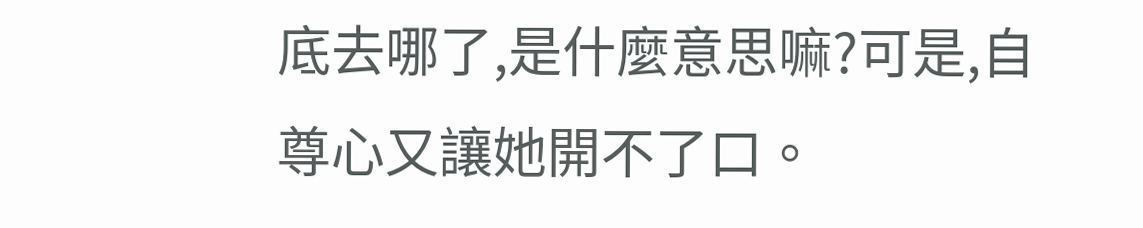底去哪了,是什麼意思嘛?可是,自尊心又讓她開不了口。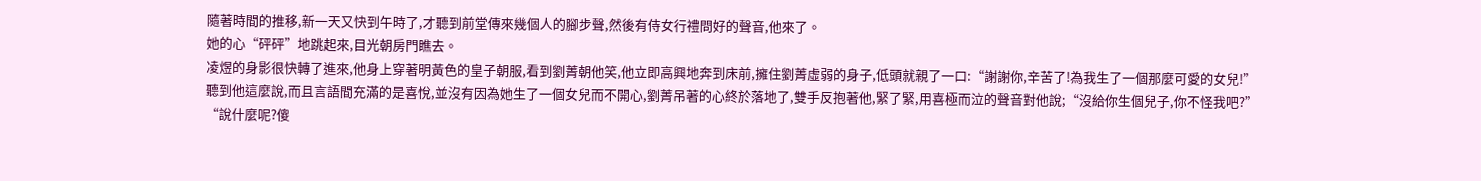隨著時間的推移,新一天又快到午時了,才聽到前堂傳來幾個人的腳步聲,然後有侍女行禮問好的聲音,他來了。
她的心“砰砰”地跳起來,目光朝房門瞧去。
凌煜的身影很快轉了進來,他身上穿著明黃色的皇子朝服,看到劉菁朝他笑,他立即高興地奔到床前,擁住劉菁虛弱的身子,低頭就親了一口:“謝謝你,辛苦了!為我生了一個那麼可愛的女兒!”
聽到他這麼說,而且言語間充滿的是喜悅,並沒有因為她生了一個女兒而不開心,劉菁吊著的心終於落地了,雙手反抱著他,緊了緊,用喜極而泣的聲音對他說;“沒給你生個兒子,你不怪我吧?”
“說什麼呢?傻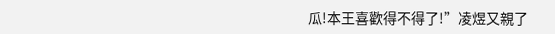瓜!本王喜歡得不得了!”凌煜又親了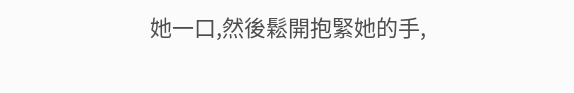她一口,然後鬆開抱緊她的手,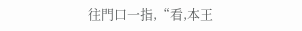往門口一指,“看,本王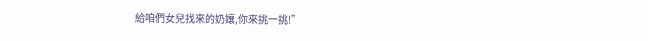給咱們女兒找來的奶孃,你來挑一挑!”